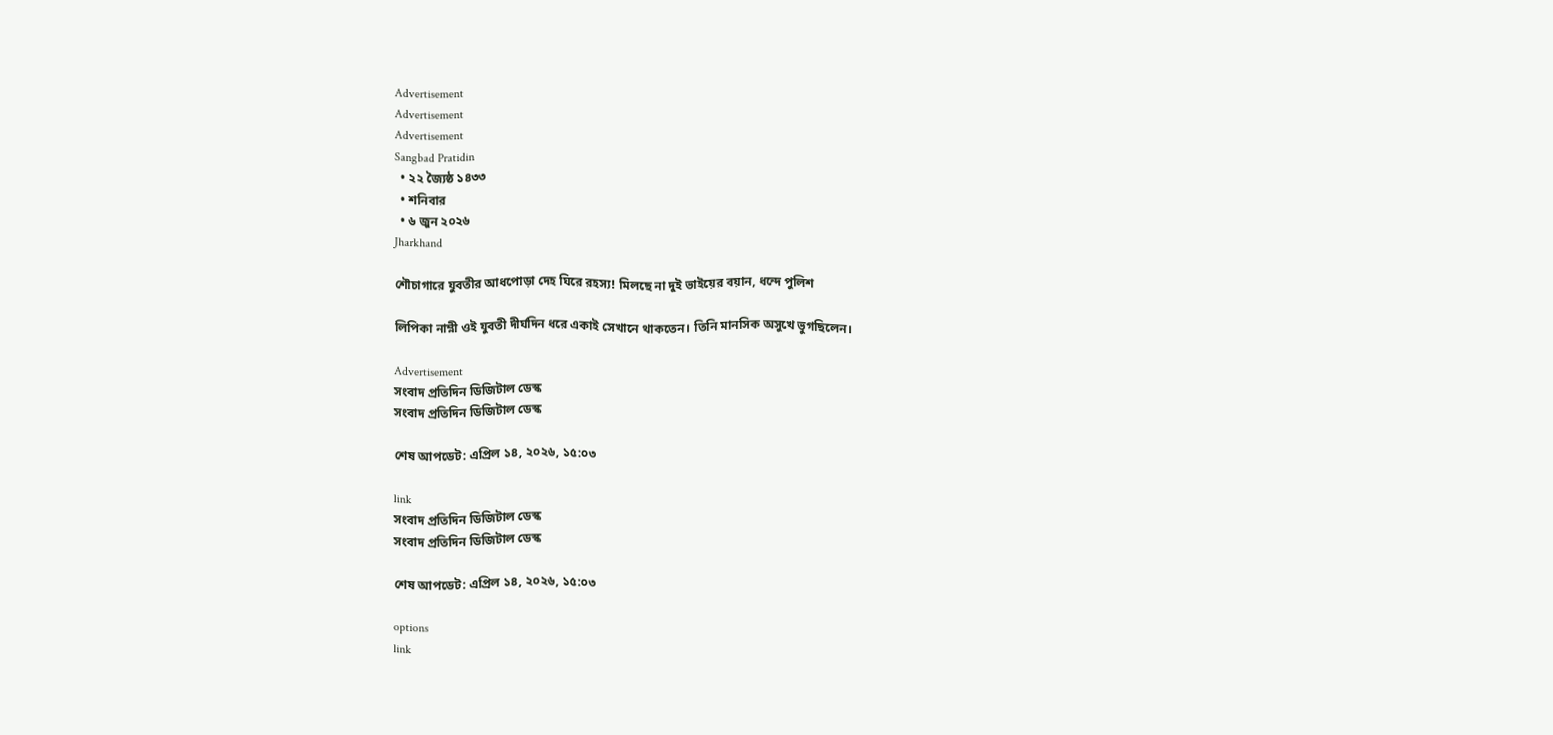Advertisement
Advertisement
Advertisement
Sangbad Pratidin
  • ২২ জ্যৈষ্ঠ ১৪৩৩
  • শনিবার
  • ৬ জুন ২০২৬
Jharkhand

শৌচাগারে যুবতীর আধপোড়া দেহ ঘিরে রহস্য! মিলছে না দুই ভাইয়ের বয়ান, ধন্দে পুলিশ

লিপিকা নাম্নী ওই যুবতী দীর্ঘদিন ধরে একাই সেখানে থাকতেন। তিনি মানসিক অসুখে ভুগছিলেন।

Advertisement
সংবাদ প্রতিদিন ডিজিটাল ডেস্ক
সংবাদ প্রতিদিন ডিজিটাল ডেস্ক

শেষ আপডেট: এপ্রিল ১৪, ২০২৬, ১৫:০৩

link
সংবাদ প্রতিদিন ডিজিটাল ডেস্ক
সংবাদ প্রতিদিন ডিজিটাল ডেস্ক

শেষ আপডেট: এপ্রিল ১৪, ২০২৬, ১৫:০৩

options
link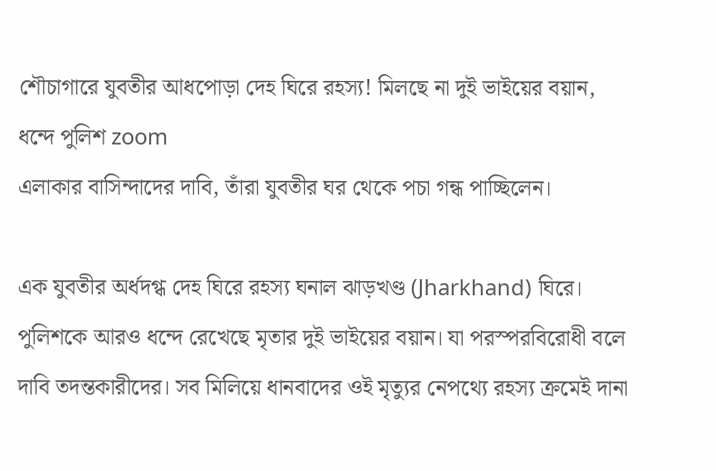শৌচাগারে যুবতীর আধপোড়া দেহ ঘিরে রহস্য! মিলছে না দুই ভাইয়ের বয়ান, ধন্দে পুলিশ zoom
এলাকার বাসিন্দাদের দাবি, তাঁরা যুবতীর ঘর থেকে পচা গন্ধ পাচ্ছিলেন।

এক যুবতীর অর্ধদগ্ধ দেহ ঘিরে রহস্য ঘনাল ঝাড়খণ্ড (Jharkhand) ঘিরে। পুলিশকে আরও ধন্দে রেখেছে মৃতার দুই ভাইয়ের বয়ান। যা পরস্পরবিরোধী বলে দাবি তদন্তকারীদের। সব মিলিয়ে ধানবাদের ওই মৃত্যুর নেপথ্যে রহস্য ক্রমেই দানা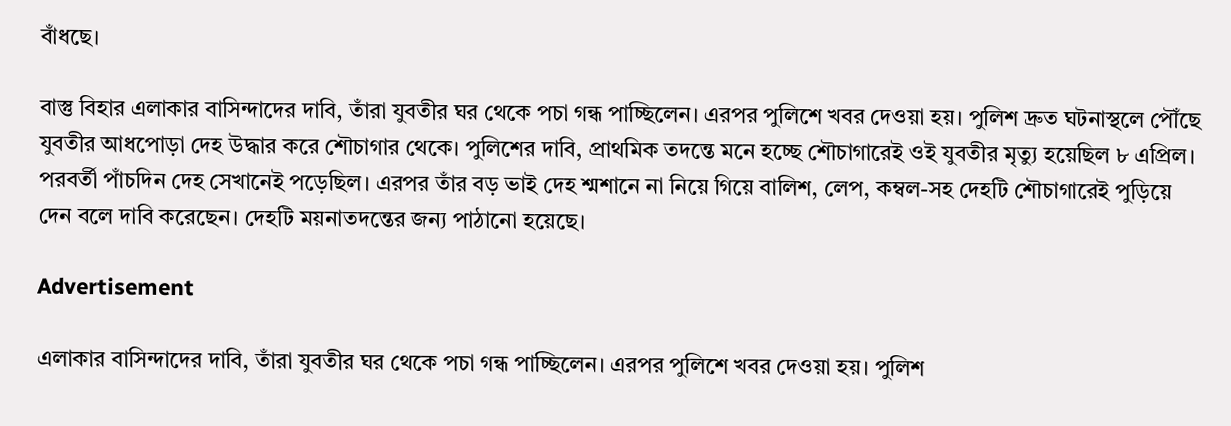বাঁধছে।

বাস্তু বিহার এলাকার বাসিন্দাদের দাবি, তাঁরা যুবতীর ঘর থেকে পচা গন্ধ পাচ্ছিলেন। এরপর পুলিশে খবর দেওয়া হয়। পুলিশ দ্রুত ঘটনাস্থলে পৌঁছে যুবতীর আধপোড়া দেহ উদ্ধার করে শৌচাগার থেকে। পুলিশের দাবি, প্রাথমিক তদন্তে মনে হচ্ছে শৌচাগারেই ওই যুবতীর মৃত্যু হয়েছিল ৮ এপ্রিল। পরবর্তী পাঁচদিন দেহ সেখানেই পড়েছিল। এরপর তাঁর বড় ভাই দেহ শ্মশানে না নিয়ে গিয়ে বালিশ, লেপ, কম্বল-সহ দেহটি শৌচাগারেই পুড়িয়ে দেন বলে দাবি করেছেন। দেহটি ময়নাতদন্তের জন্য পাঠানো হয়েছে।

Advertisement

এলাকার বাসিন্দাদের দাবি, তাঁরা যুবতীর ঘর থেকে পচা গন্ধ পাচ্ছিলেন। এরপর পুলিশে খবর দেওয়া হয়। পুলিশ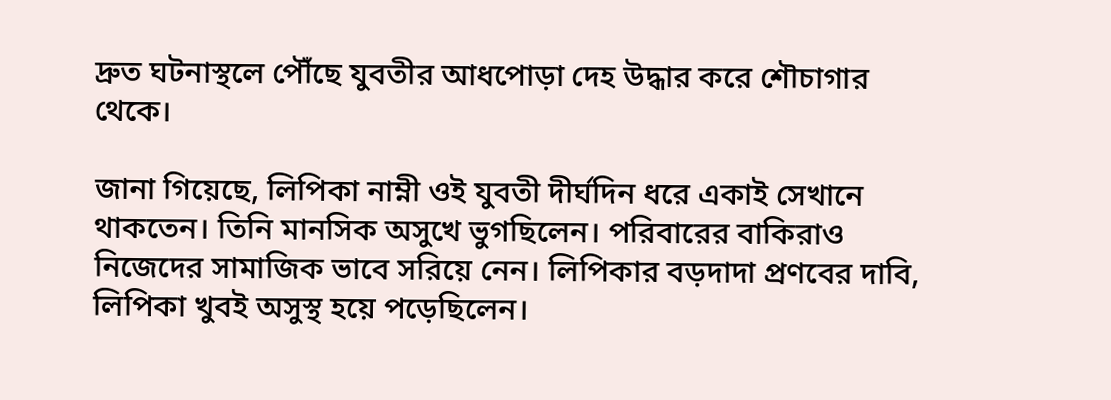দ্রুত ঘটনাস্থলে পৌঁছে যুবতীর আধপোড়া দেহ উদ্ধার করে শৌচাগার থেকে।

জানা গিয়েছে, লিপিকা নাম্নী ওই যুবতী দীর্ঘদিন ধরে একাই সেখানে থাকতেন। তিনি মানসিক অসুখে ভুগছিলেন। পরিবারের বাকিরাও নিজেদের সামাজিক ভাবে সরিয়ে নেন। লিপিকার বড়দাদা প্রণবের দাবি, লিপিকা খুবই অসুস্থ হয়ে পড়েছিলেন।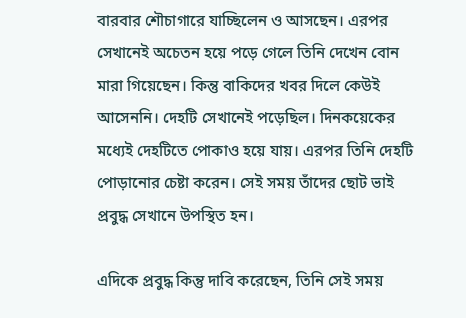বারবার শৌচাগারে যাচ্ছিলেন ও আসছেন। এরপর সেখানেই অচেতন হয়ে পড়ে গেলে তিনি দেখেন বোন মারা গিয়েছেন। কিন্তু বাকিদের খবর দিলে কেউই আসেননি। দেহটি সেখানেই পড়েছিল। দিনকয়েকের মধ্যেই দেহটিতে পোকাও হয়ে যায়। এরপর তিনি দেহটি পোড়ানোর চেষ্টা করেন। সেই সময় তাঁদের ছোট ভাই প্রবুদ্ধ সেখানে উপস্থিত হন।

এদিকে প্রবুদ্ধ কিন্তু দাবি করেছেন, তিনি সেই সময়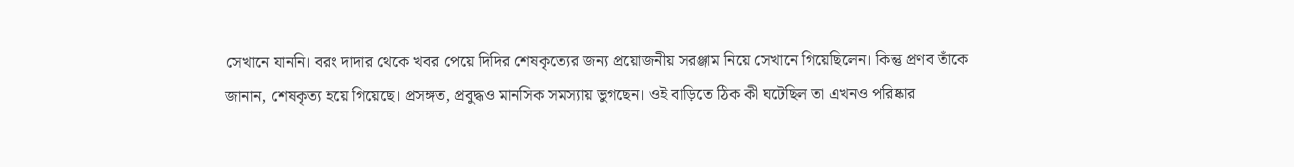সেখানে যাননি। বরং দাদার থেকে খবর পেয়ে দিদির শেষকৃত্যের জন্য প্রয়োজনীয় সরঞ্জাম নিয়ে সেখানে গিয়েছিলেন। কিন্তু প্রণব তাঁকে জানান, শেষকৃত্য হয়ে গিয়েছে। প্রসঙ্গত, প্রবুদ্ধও মানসিক সমস্যায় ভুগছেন। ওই বাড়িতে ঠিক কী ঘটেছিল তা এখনও পরিষ্কার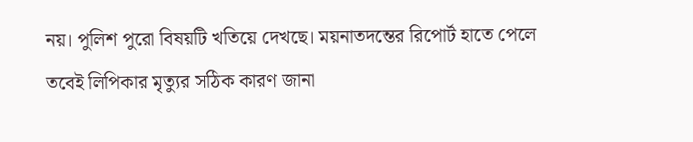নয়। পুলিশ পুরো বিষয়টি খতিয়ে দেখছে। ময়নাতদন্তের রিপোর্ট হাতে পেলে তবেই লিপিকার মৃত্যুর সঠিক কারণ জানা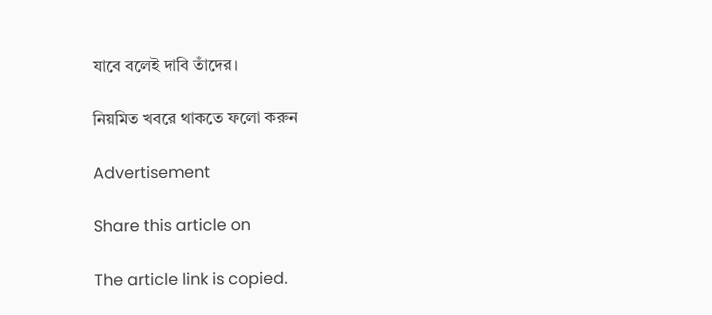যাবে বলেই দাবি তাঁদের।

নিয়মিত খবরে থাকতে ফলো করুন

Advertisement

Share this article on

The article link is copied.